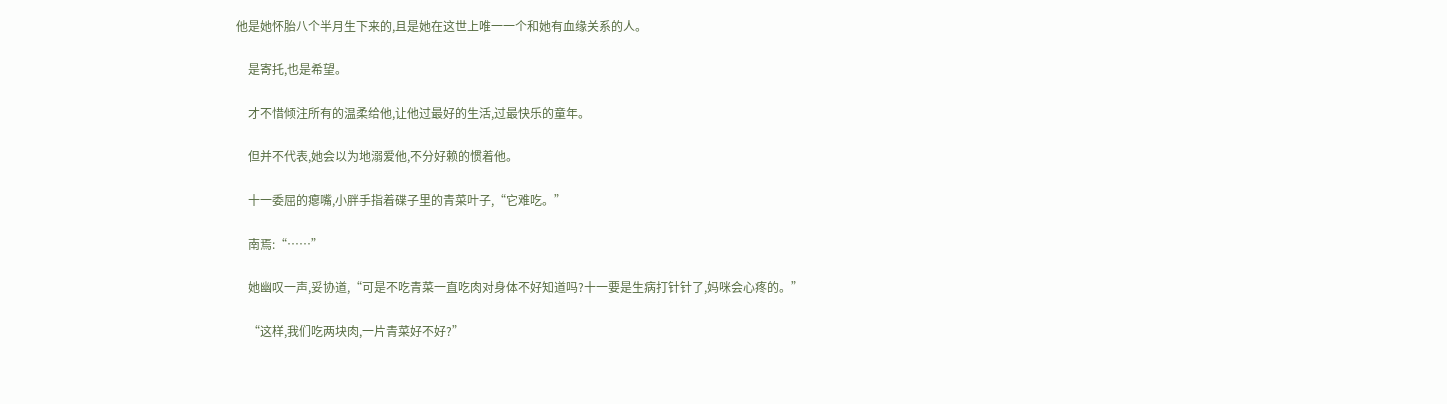他是她怀胎八个半月生下来的,且是她在这世上唯一一个和她有血缘关系的人。

    是寄托,也是希望。

    才不惜倾注所有的温柔给他,让他过最好的生活,过最快乐的童年。

    但并不代表,她会以为地溺爱他,不分好赖的惯着他。

    十一委屈的瘪嘴,小胖手指着碟子里的青菜叶子,“它难吃。”

    南焉:“……”

    她幽叹一声,妥协道,“可是不吃青菜一直吃肉对身体不好知道吗?十一要是生病打针针了,妈咪会心疼的。”

    “这样,我们吃两块肉,一片青菜好不好?”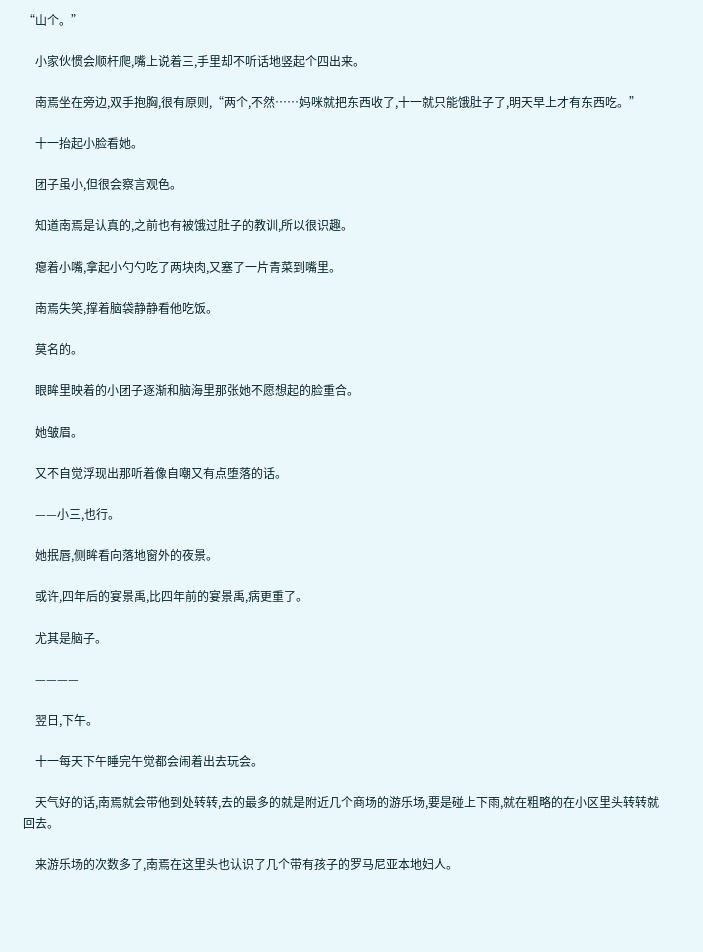“山个。”

    小家伙惯会顺杆爬,嘴上说着三,手里却不听话地竖起个四出来。

    南焉坐在旁边,双手抱胸,很有原则,“两个,不然……妈咪就把东西收了,十一就只能饿肚子了,明天早上才有东西吃。”

    十一抬起小脸看她。

    团子虽小,但很会察言观色。

    知道南焉是认真的,之前也有被饿过肚子的教训,所以很识趣。

    瘪着小嘴,拿起小勺勺吃了两块肉,又塞了一片青菜到嘴里。

    南焉失笑,撑着脑袋静静看他吃饭。

    莫名的。

    眼眸里映着的小团子逐渐和脑海里那张她不愿想起的脸重合。

    她皱眉。

    又不自觉浮现出那听着像自嘲又有点堕落的话。

    ——小三,也行。

    她抿唇,侧眸看向落地窗外的夜景。

    或许,四年后的宴景禹,比四年前的宴景禹,病更重了。

    尤其是脑子。

    ————

    翌日,下午。

    十一每天下午睡完午觉都会闹着出去玩会。

    天气好的话,南焉就会带他到处转转,去的最多的就是附近几个商场的游乐场,要是碰上下雨,就在粗略的在小区里头转转就回去。

    来游乐场的次数多了,南焉在这里头也认识了几个带有孩子的罗马尼亚本地妇人。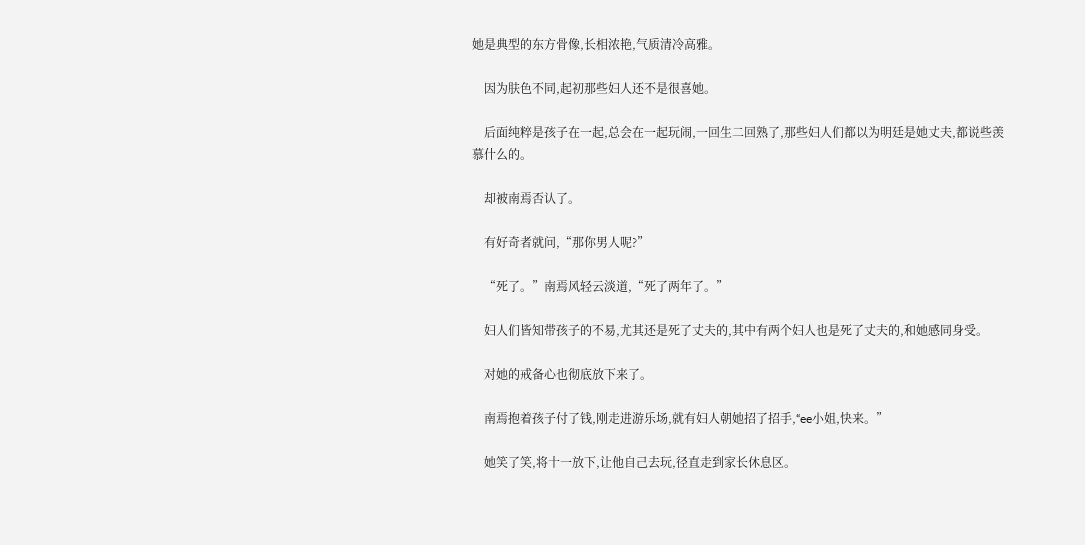她是典型的东方骨像,长相浓艳,气质清冷高雅。

    因为肤色不同,起初那些妇人还不是很喜她。

    后面纯粹是孩子在一起,总会在一起玩闹,一回生二回熟了,那些妇人们都以为明廷是她丈夫,都说些羡慕什么的。

    却被南焉否认了。

    有好奇者就问,“那你男人呢?”

    “死了。”南焉风轻云淡道,“死了两年了。”

    妇人们皆知带孩子的不易,尤其还是死了丈夫的,其中有两个妇人也是死了丈夫的,和她感同身受。

    对她的戒备心也彻底放下来了。

    南焉抱着孩子付了钱,刚走进游乐场,就有妇人朝她招了招手,“ee小姐,快来。”

    她笑了笑,将十一放下,让他自己去玩,径直走到家长休息区。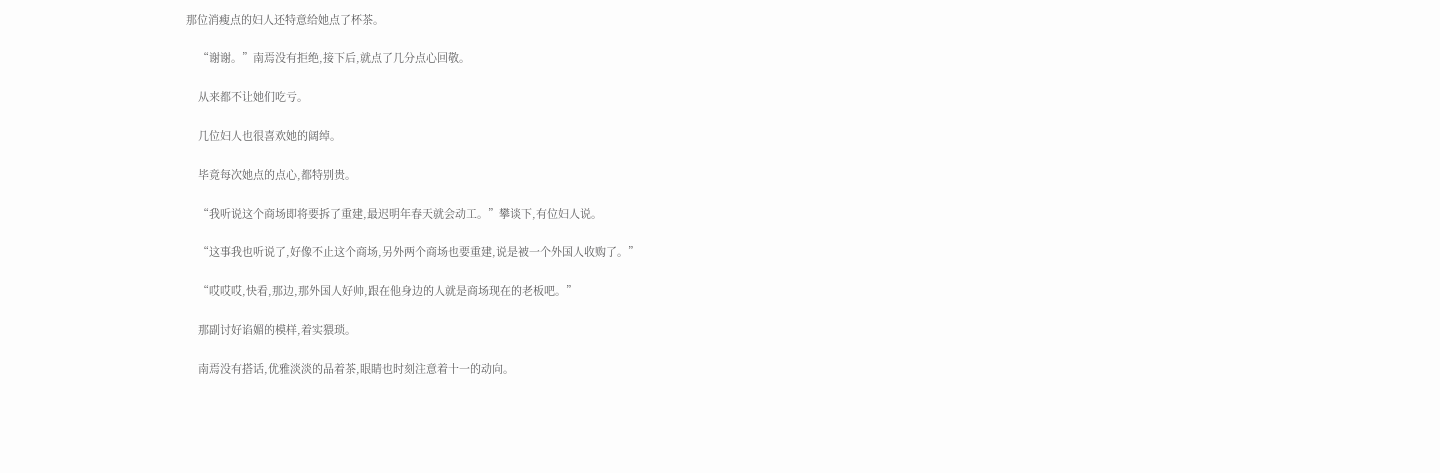那位消瘦点的妇人还特意给她点了杯茶。

    “谢谢。”南焉没有拒绝,接下后,就点了几分点心回敬。

    从来都不让她们吃亏。

    几位妇人也很喜欢她的阔绰。

    毕竟每次她点的点心,都特别贵。

    “我听说这个商场即将要拆了重建,最迟明年春天就会动工。”攀谈下,有位妇人说。

    “这事我也听说了,好像不止这个商场,另外两个商场也要重建,说是被一个外国人收购了。”

    “哎哎哎,快看,那边,那外国人好帅,跟在他身边的人就是商场现在的老板吧。”

    那副讨好谄媚的模样,着实猥琐。

    南焉没有搭话,优雅淡淡的品着茶,眼睛也时刻注意着十一的动向。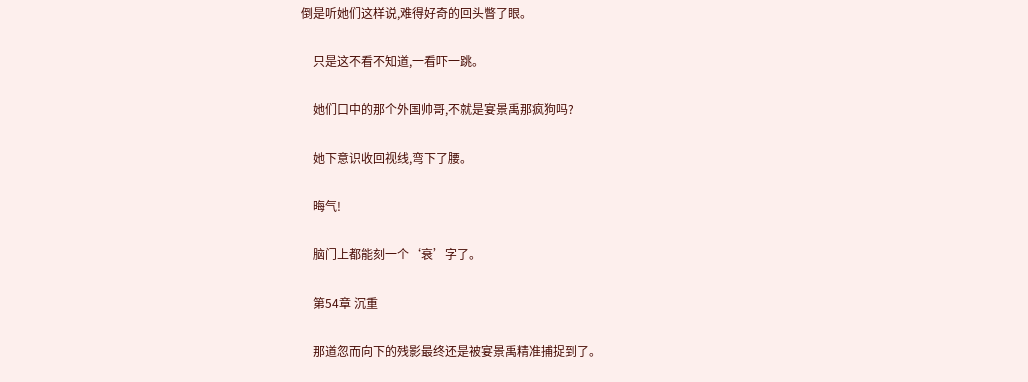倒是听她们这样说,难得好奇的回头瞥了眼。

    只是这不看不知道,一看吓一跳。

    她们口中的那个外国帅哥,不就是宴景禹那疯狗吗?

    她下意识收回视线,弯下了腰。

    晦气!

    脑门上都能刻一个‘衰’字了。

    第54章 沉重

    那道忽而向下的残影最终还是被宴景禹精准捕捉到了。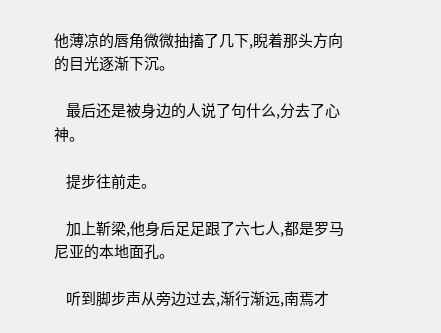他薄凉的唇角微微抽搐了几下,睨着那头方向的目光逐渐下沉。

    最后还是被身边的人说了句什么,分去了心神。

    提步往前走。

    加上靳梁,他身后足足跟了六七人,都是罗马尼亚的本地面孔。

    听到脚步声从旁边过去,渐行渐远,南焉才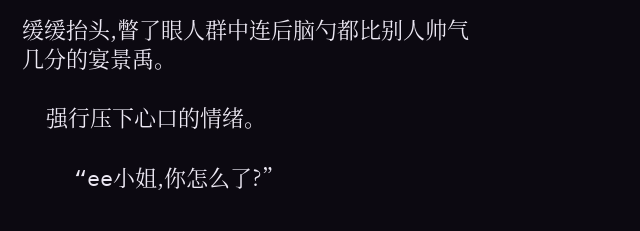缓缓抬头,瞥了眼人群中连后脑勺都比别人帅气几分的宴景禹。

    强行压下心口的情绪。

    “ee小姐,你怎么了?”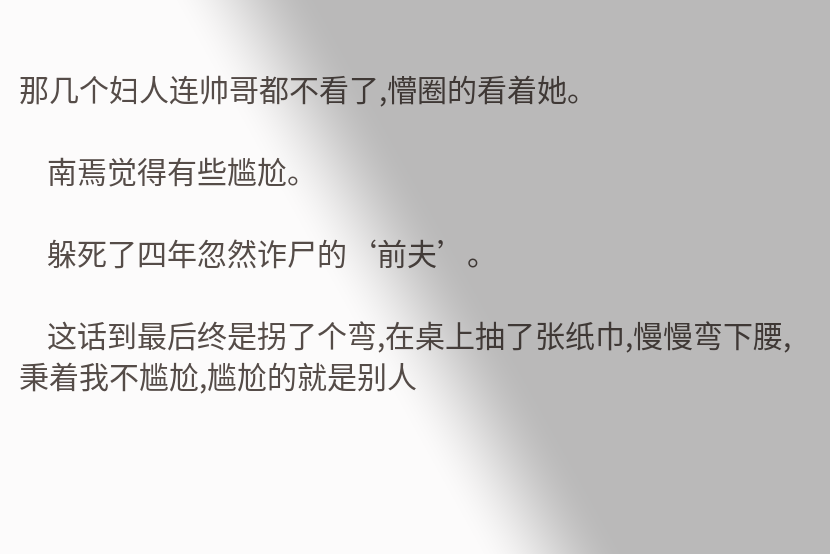那几个妇人连帅哥都不看了,懵圈的看着她。

    南焉觉得有些尴尬。

    躲死了四年忽然诈尸的‘前夫’。

    这话到最后终是拐了个弯,在桌上抽了张纸巾,慢慢弯下腰,秉着我不尴尬,尴尬的就是别人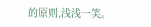的原则,浅浅一笑。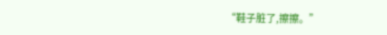“鞋子脏了,擦擦。”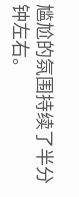尴尬的氛围持续了半分钟左右。